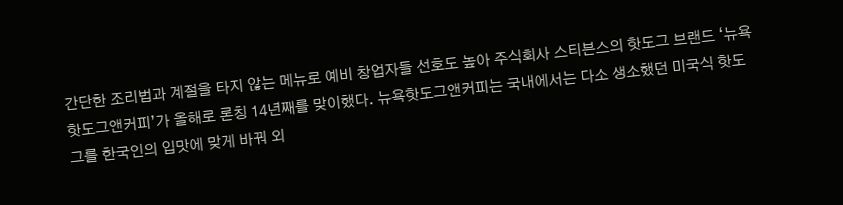간단한 조리법과 계절을 타지 않는 메뉴로 예비 창업자들 선호도 높아 주식회사 스티븐스의 핫도그 브랜드 ‘뉴욕핫도그앤커피’가 올해로 론칭 14년째를 맞이했다. 뉴욕핫도그앤커피는 국내에서는 다소 생소했던 미국식 핫도그를 한국인의 입맛에 맞게 바꿔 외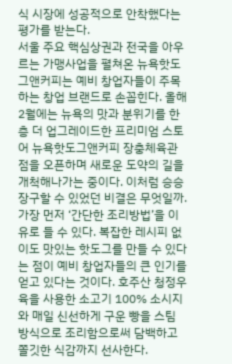식 시장에 성공적으로 안착했다는 평가를 받는다.
서울 주요 핵심상권과 전국을 아우르는 가맹사업을 펼쳐온 뉴욕핫도그앤커피는 예비 창업자들이 주목하는 창업 브랜드로 손꼽힌다. 올해 2월에는 뉴욕의 맛과 분위기를 한층 더 업그레이드한 프리미엄 스토어 뉴욕핫도그앤커피 장충체육관점을 오픈하며 새로운 도약의 길을 개척해나가는 중이다. 이처럼 승승장구할 수 있었던 비결은 무엇일까.
가장 먼저 ‘간단한 조리방법’을 이유로 들 수 있다. 복잡한 레시피 없이도 맛있는 핫도그를 만들 수 있다는 점이 예비 창업자들의 큰 인기를 얻고 있다는 것이다. 호주산 청정우육을 사용한 소고기 100% 소시지와 매일 신선하게 구운 빵을 스팀 방식으로 조리함으로써 담백하고 쫄깃한 식감까지 선사한다.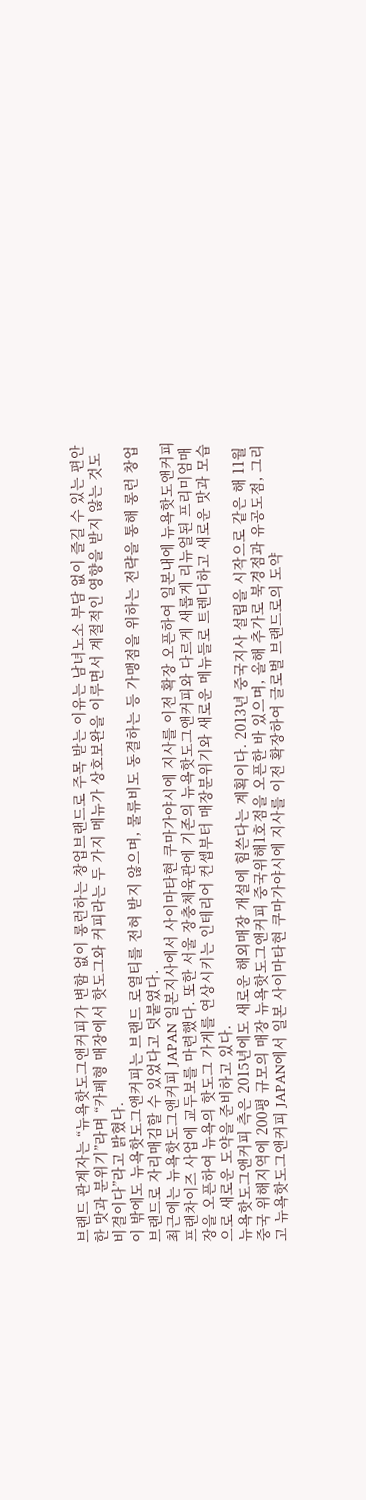브랜드 관계자는 “뉴욕핫도그앤커피가 변함 없이 롱런하는 창업브랜드로 주목 받는 이유는 남녀노소 부담 없이 즐길 수 있는 편안한 맛과 분위기”라며 “카페형 매장에서 핫도그와 커피라는 두 가지 메뉴가 상호보완을 이루면서 계절적인 영향을 받지 않는 것도 비결이다”라고 밝혔다.
이 밖에도 뉴욕핫도그앤커피는 브랜드 로열티를 전혀 받지 않으며, 물류비도 동결하는 등 가맹점을 위하는 전략을 통해 롱런 창업브랜드로 자리매김할 수 있었다고 덧붙였다.
최근에는 뉴욕핫도그앤커피 JAPAN 일본지사에서 사이마타현 쿠마가야시에 지사를 이전 확장 오픈하여 일본내에 뉴욕핫도앤커피프랜차이즈 사업에 교두보를 마련했다. 또한 서울 장충체육관에 기존의 뉴욕핫도그앤커피와 다르게 새롭게 리뉴얼된 프리미엄매장을 오픈하여 뉴욕의 핫도그 가게를 연상시키는 인테리어 컨셉부터 매장분위기와 새로운 메뉴들로 트렌디하고 새로운 맛과 모습으로 새로운 도약을 준비하고 있다.
뉴욕핫도그앤커피 측은 2015년에도 새로운 해외매장 개설에 힘쓴다는 계획이다. 2013년 중국지사 설립을 시작으로 같은 해 11월 중국 위해지역에 200평 규모의 매장 뉴욕핫도그앤커피 중국위해1호점을 오픈한 바 있으며, 올해 추가로 북경점과 유공도점, 그리고 뉴욕핫도그앤커피 JAPAN에서 일본 사이마타현 쿠마가야시에 지사를 이전 확장하여 글로벌 브랜드로의 도약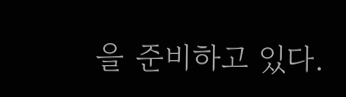을 준비하고 있다.